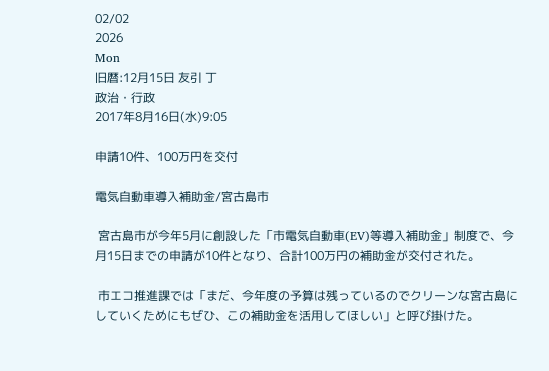02/02
2026
Mon
旧暦:12月15日 友引 丁
政治・行政
2017年8月16日(水)9:05

申請10件、100万円を交付

電気自動車導入補助金/宮古島市

 宮古島市が今年5月に創設した「市電気自動車(EV)等導入補助金」制度で、今月15日までの申請が10件となり、合計100万円の補助金が交付された。

 市エコ推進課では「まだ、今年度の予算は残っているのでクリーンな宮古島にしていくためにもぜひ、この補助金を活用してほしい」と呼び掛けた。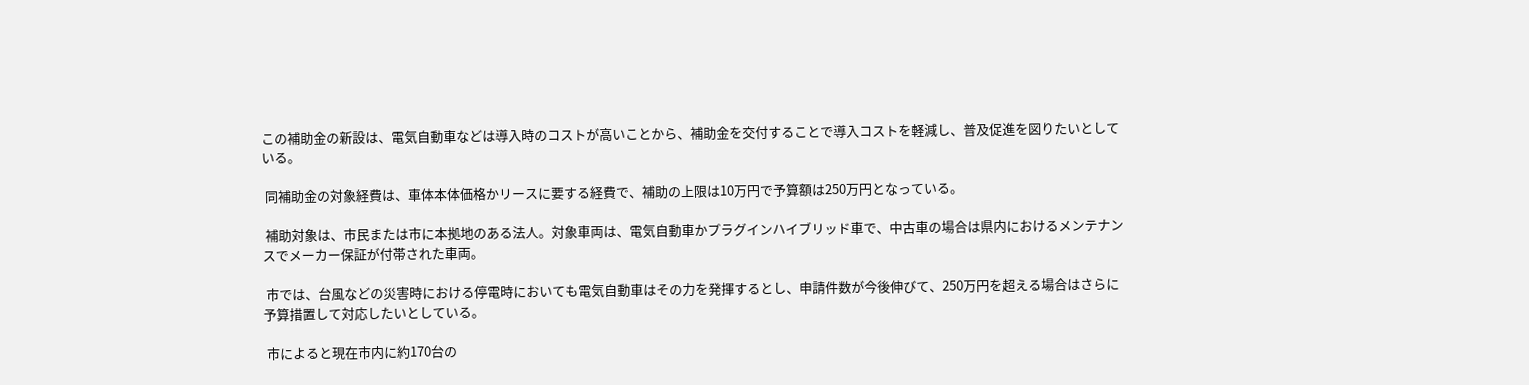この補助金の新設は、電気自動車などは導入時のコストが高いことから、補助金を交付することで導入コストを軽減し、普及促進を図りたいとしている。

 同補助金の対象経費は、車体本体価格かリースに要する経費で、補助の上限は10万円で予算額は250万円となっている。

 補助対象は、市民または市に本拠地のある法人。対象車両は、電気自動車かプラグインハイブリッド車で、中古車の場合は県内におけるメンテナンスでメーカー保証が付帯された車両。

 市では、台風などの災害時における停電時においても電気自動車はその力を発揮するとし、申請件数が今後伸びて、250万円を超える場合はさらに予算措置して対応したいとしている。

 市によると現在市内に約170台の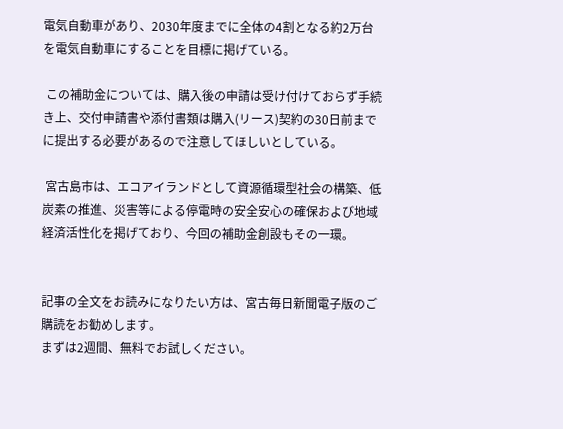電気自動車があり、2030年度までに全体の4割となる約2万台を電気自動車にすることを目標に掲げている。

 この補助金については、購入後の申請は受け付けておらず手続き上、交付申請書や添付書類は購入(リース)契約の30日前までに提出する必要があるので注意してほしいとしている。

 宮古島市は、エコアイランドとして資源循環型社会の構築、低炭素の推進、災害等による停電時の安全安心の確保および地域経済活性化を掲げており、今回の補助金創設もその一環。


記事の全文をお読みになりたい方は、宮古毎日新聞電子版のご購読をお勧めします。
まずは2週間、無料でお試しください。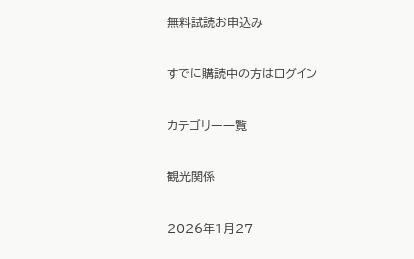無料試読お申込み

すでに購読中の方はログイン

カテゴリー一覧

観光関係

2026年1月27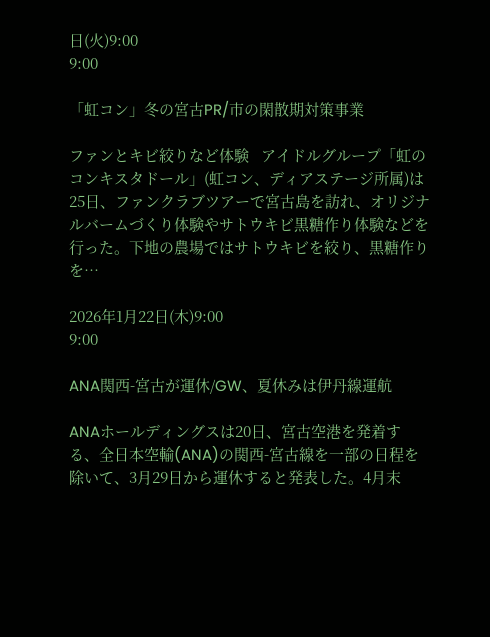日(火)9:00
9:00

「虹コン」冬の宮古PR/市の閑散期対策事業

ファンとキビ絞りなど体験   アイドルグループ「虹のコンキスタドール」(虹コン、ディアステージ所属)は25日、ファンクラブツアーで宮古島を訪れ、オリジナルバームづくり体験やサトウキビ黒糖作り体験などを行った。下地の農場ではサトウキビを絞り、黒糖作りを…

2026年1月22日(木)9:00
9:00

ANA関西-宮古が運休/GW、夏休みは伊丹線運航

ANAホールディングスは20日、宮古空港を発着する、全日本空輸(ANA)の関西-宮古線を一部の日程を除いて、3月29日から運休すると発表した。4月末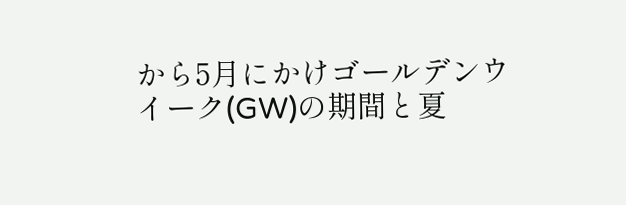から5月にかけゴールデンウイーク(GW)の期間と夏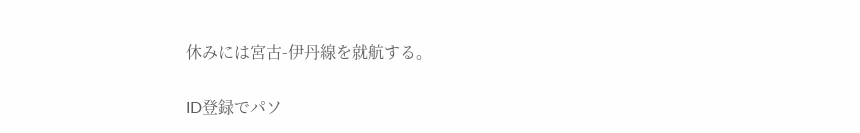休みには宮古-伊丹線を就航する。

ID登録でパソ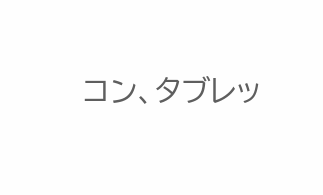コン、タブレッ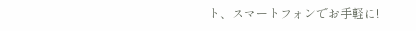ト、スマートフォンでお手軽に!